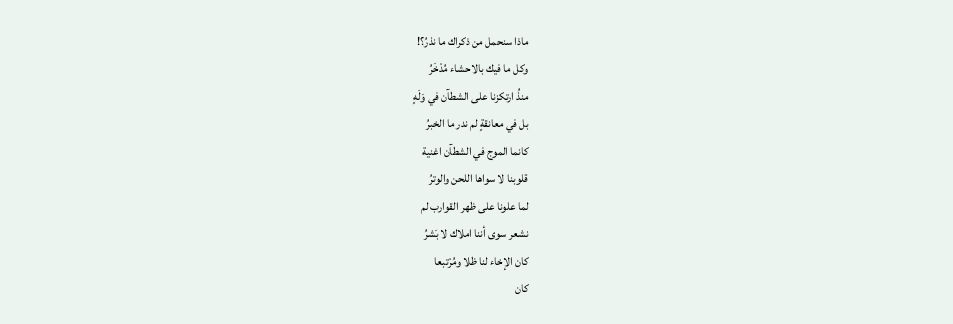ماذا سنحمل من ذكراك ما نذرُ؟!
وكل ما فيك بالاحشاء مُدْخَرُ
منذُ ارتكزنا على الشطآن في وَلَهٍ
بل في معانقةٍ لم ندر ما الخبرُ
كانما الموج في الشطآن اغنية
قلوبنا لا سواها اللحن والوترُ
لما علونا على ظهر القوارب لم
نشعر سوى أننا املاك لا بَشرُ
كان الإخاء لنا ظلا ومُرْتبعا
كان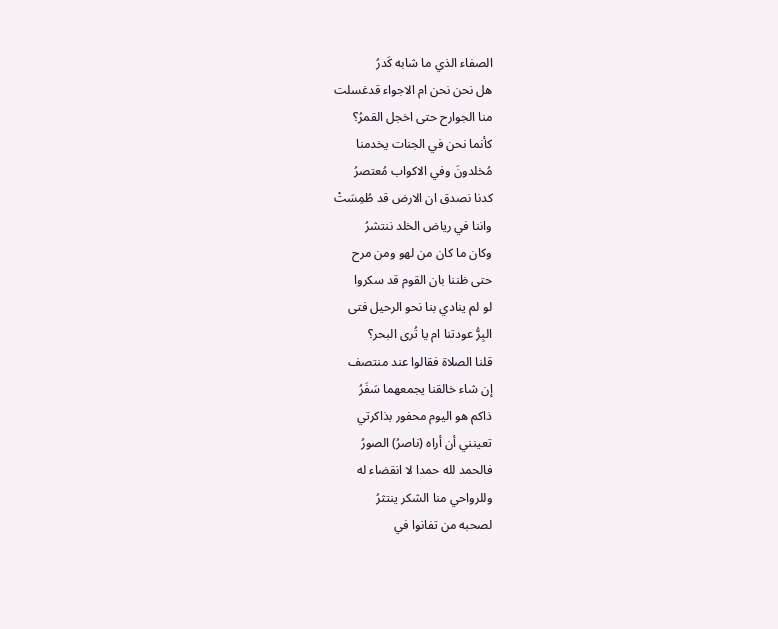الصفاء الذي ما شابه كَدرُ
هل نحن نحن ام الاجواء قدغسلت
منا الجوارح حتى اخجل القمرُ؟
كأنما نحن في الجنات يخدمنا
مُخلدونَ وفي الاكواب مُعتصرُ
كدنا نصدق ان الارض قد طُمِسَتْ
واننا في رياض الخلد ننتشرُ
وكان ما كان من لهو ومن مرح
حتى ظننا بان القوم قد سكروا
لو لم ينادي بنا نحو الرحيل فتى
البِرُّ عودتنا ام يا تُرى البحر؟
قلنا الصلاة فقالوا عند منتصف
إن شاء خالقنا يجمعهما سَفَرُ
ذاكم هو اليوم محفور بذاكرتي
تعينني أن أراه (ناصرُ) الصورُ
فالحمد لله حمدا لا انقضاء له
وللرواحي منا الشكر ينتثرُ
لصحبه من تفانوا في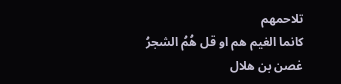تلاحمهم
كانما الغيم هم او قل هُمُ الشجرُ
غصن بن هلال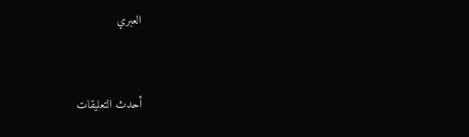العبري


أحدث التعليقات